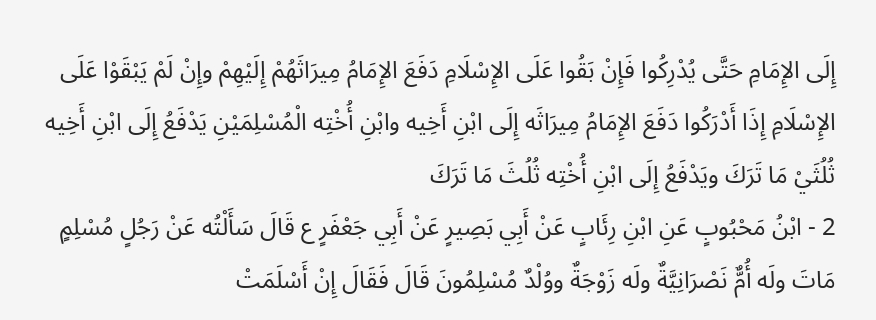إِلَى الإِمَامِ حَتَّى يُدْرِكُوا فَإِنْ بَقُوا عَلَى الإِسْلَامِ دَفَعَ الإِمَامُ مِيرَاثَهُمْ إِلَيْهِمْ وإِنْ لَمْ يَبْقَوْا عَلَى الإِسْلَامِ إِذَا أَدْرَكُوا دَفَعَ الإِمَامُ مِيرَاثَه إِلَى ابْنِ أَخِيه وابْنِ أُخْتِه الْمُسْلِمَيْنِ يَدْفَعُ إِلَى ابْنِ أَخِيه ثُلُثَيْ مَا تَرَكَ ويَدْفَعُ إِلَى ابْنِ أُخْتِه ثُلُثَ مَا تَرَكَ
2 - ابْنُ مَحْبُوبٍ عَنِ ابْنِ رِئَابٍ عَنْ أَبِي بَصِيرٍ عَنْ أَبِي جَعْفَرٍ ع قَالَ سَأَلْتُه عَنْ رَجُلٍ مُسْلِمٍ مَاتَ ولَه أُمٌّ نَصْرَانِيَّةٌ ولَه زَوْجَةٌ ووُلْدٌ مُسْلِمُونَ قَالَ فَقَالَ إِنْ أَسْلَمَتْ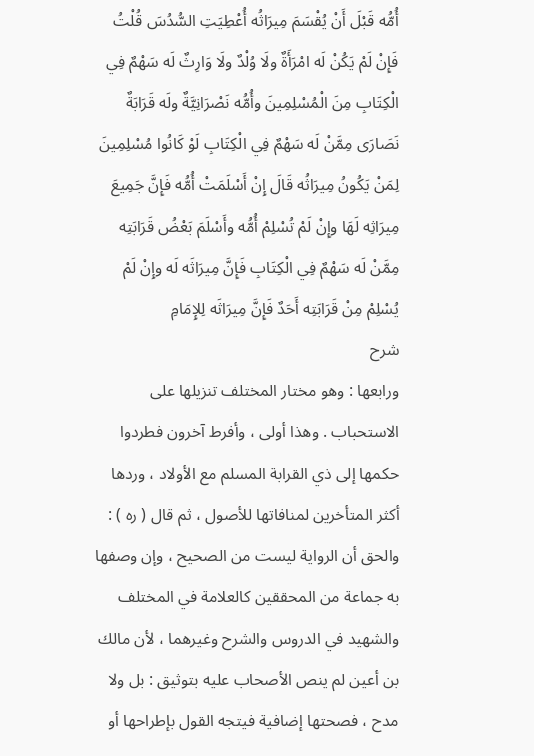أُمُّه قَبْلَ أَنْ يُقْسَمَ مِيرَاثُه أُعْطِيَتِ السُّدُسَ قُلْتُ فَإِنْ لَمْ يَكُنْ لَه امْرَأَةٌ ولَا وُلْدٌ ولَا وَارِثٌ لَه سَهْمٌ فِي الْكِتَابِ مِنَ الْمُسْلِمِينَ وأُمُّه نَصْرَانِيَّةٌ ولَه قَرَابَةٌ نَصَارَى مِمَّنْ لَه سَهْمٌ فِي الْكِتَابِ لَوْ كَانُوا مُسْلِمِينَ لِمَنْ يَكُونُ مِيرَاثُه قَالَ إِنْ أَسْلَمَتْ أُمُّه فَإِنَّ جَمِيعَ مِيرَاثِه لَهَا وإِنْ لَمْ تُسْلِمْ أُمُّه وأَسْلَمَ بَعْضُ قَرَابَتِه مِمَّنْ لَه سَهْمٌ فِي الْكِتَابِ فَإِنَّ مِيرَاثَه لَه وإِنْ لَمْ يُسْلِمْ مِنْ قَرَابَتِه أَحَدٌ فَإِنَّ مِيرَاثَه لِلإِمَامِ
شرح
ورابعها : وهو مختار المختلف تنزيلها على الاستحباب . وهذا أولى ، وأفرط آخرون فطردوا حكمها إلى ذي القرابة المسلم مع الأولاد ، وردها أكثر المتأخرين لمنافاتها للأصول ، ثم قال ( ره ) : والحق أن الرواية ليست من الصحيح ، وإن وصفها به جماعة من المحققين كالعلامة في المختلف والشهيد في الدروس والشرح وغيرهما ، لأن مالك بن أعين لم ينص الأصحاب عليه بتوثيق : بل ولا مدح ، فصحتها إضافية فيتجه القول بإطراحها أو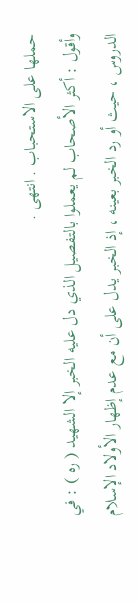حملها على الاستحباب . انتهى .
وأقول : أكثر الأصحاب لم يعملوا بالتفصيل الذي دل عليه الخبر إلا الشهيد ( ره ) : في الدروس ، حيث أو رد الخبر بعينه ، إذ الخبر يدل على أن مع عدم إظهار الأولاد الإسلام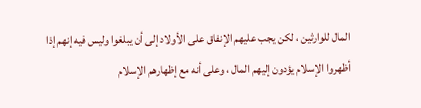المال للوارثين ، لكن يجب عليهم الإنفاق على الأولاد إلى أن يبلغوا وليس فيه إنهم إذا أظهروا الإسلام يؤدون إليهم المال ، وعلى أنه مع إظهارهم الإسلام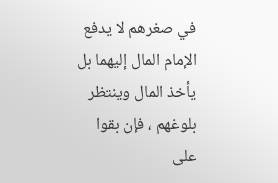في صغرهم لا يدفع الإمام المال إليهما بل يأخذ المال وينتظر بلوغهم ، فإن بقوا على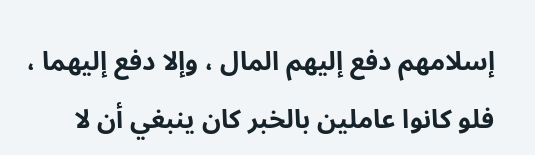إسلامهم دفع إليهم المال ، وإلا دفع إليهما ، فلو كانوا عاملين بالخبر كان ينبغي أن لا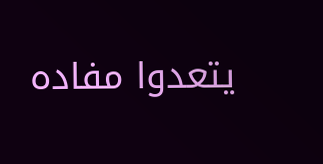يتعدوا مفاده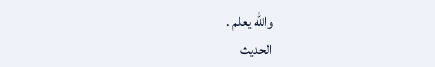والله يعلم .
الحديث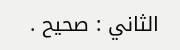الثاني : صحيح .